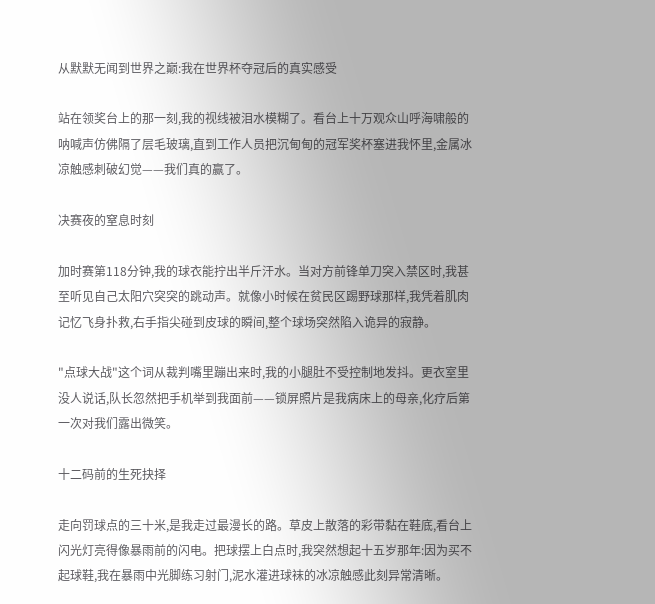从默默无闻到世界之巅:我在世界杯夺冠后的真实感受

站在领奖台上的那一刻,我的视线被泪水模糊了。看台上十万观众山呼海啸般的呐喊声仿佛隔了层毛玻璃,直到工作人员把沉甸甸的冠军奖杯塞进我怀里,金属冰凉触感刺破幻觉——我们真的赢了。

决赛夜的窒息时刻

加时赛第118分钟,我的球衣能拧出半斤汗水。当对方前锋单刀突入禁区时,我甚至听见自己太阳穴突突的跳动声。就像小时候在贫民区踢野球那样,我凭着肌肉记忆飞身扑救,右手指尖碰到皮球的瞬间,整个球场突然陷入诡异的寂静。

"点球大战"这个词从裁判嘴里蹦出来时,我的小腿肚不受控制地发抖。更衣室里没人说话,队长忽然把手机举到我面前——锁屏照片是我病床上的母亲,化疗后第一次对我们露出微笑。

十二码前的生死抉择

走向罚球点的三十米,是我走过最漫长的路。草皮上散落的彩带黏在鞋底,看台上闪光灯亮得像暴雨前的闪电。把球摆上白点时,我突然想起十五岁那年:因为买不起球鞋,我在暴雨中光脚练习射门,泥水灌进球袜的冰凉触感此刻异常清晰。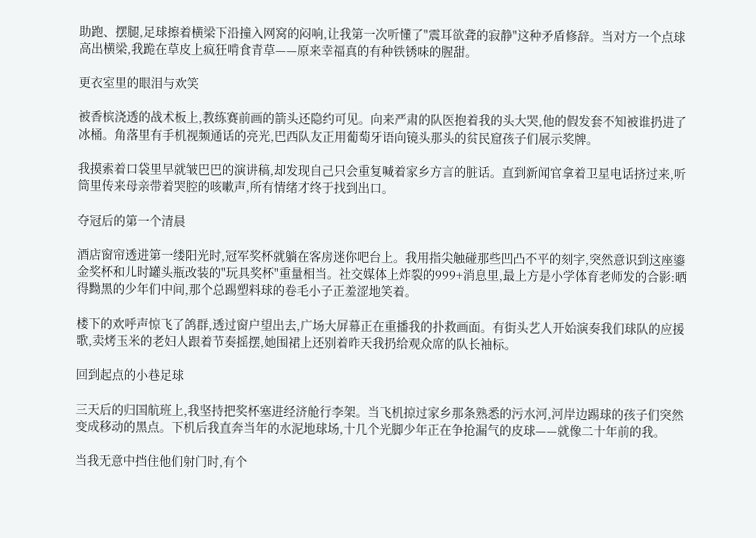助跑、摆腿,足球擦着横梁下沿撞入网窝的闷响,让我第一次听懂了"震耳欲聋的寂静"这种矛盾修辞。当对方一个点球高出横梁,我跪在草皮上疯狂啃食青草——原来幸福真的有种铁锈味的腥甜。

更衣室里的眼泪与欢笑

被香槟浇透的战术板上,教练赛前画的箭头还隐约可见。向来严肃的队医抱着我的头大哭,他的假发套不知被谁扔进了冰桶。角落里有手机视频通话的亮光,巴西队友正用葡萄牙语向镜头那头的贫民窟孩子们展示奖牌。

我摸索着口袋里早就皱巴巴的演讲稿,却发现自己只会重复喊着家乡方言的脏话。直到新闻官拿着卫星电话挤过来,听筒里传来母亲带着哭腔的咳嗽声,所有情绪才终于找到出口。

夺冠后的第一个清晨

酒店窗帘透进第一缕阳光时,冠军奖杯就躺在客房迷你吧台上。我用指尖触碰那些凹凸不平的刻字,突然意识到这座鎏金奖杯和儿时罐头瓶改装的"玩具奖杯"重量相当。社交媒体上炸裂的999+消息里,最上方是小学体育老师发的合影:晒得黝黑的少年们中间,那个总踢塑料球的卷毛小子正羞涩地笑着。

楼下的欢呼声惊飞了鸽群,透过窗户望出去,广场大屏幕正在重播我的扑救画面。有街头艺人开始演奏我们球队的应援歌,卖烤玉米的老妇人跟着节奏摇摆,她围裙上还别着昨天我扔给观众席的队长袖标。

回到起点的小巷足球

三天后的归国航班上,我坚持把奖杯塞进经济舱行李架。当飞机掠过家乡那条熟悉的污水河,河岸边踢球的孩子们突然变成移动的黑点。下机后我直奔当年的水泥地球场,十几个光脚少年正在争抢漏气的皮球——就像二十年前的我。

当我无意中挡住他们射门时,有个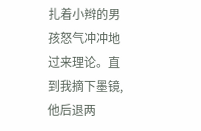扎着小辫的男孩怒气冲冲地过来理论。直到我摘下墨镜,他后退两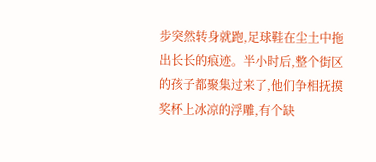步突然转身就跑,足球鞋在尘土中拖出长长的痕迹。半小时后,整个街区的孩子都聚集过来了,他们争相抚摸奖杯上冰凉的浮雕,有个缺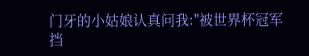门牙的小姑娘认真问我:"被世界杯冠军挡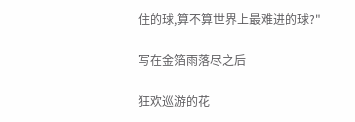住的球,算不算世界上最难进的球?"

写在金箔雨落尽之后

狂欢巡游的花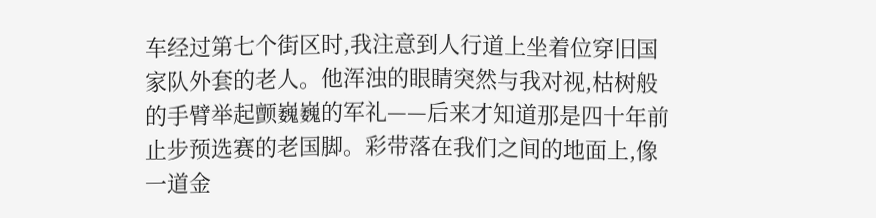车经过第七个街区时,我注意到人行道上坐着位穿旧国家队外套的老人。他浑浊的眼睛突然与我对视,枯树般的手臂举起颤巍巍的军礼——后来才知道那是四十年前止步预选赛的老国脚。彩带落在我们之间的地面上,像一道金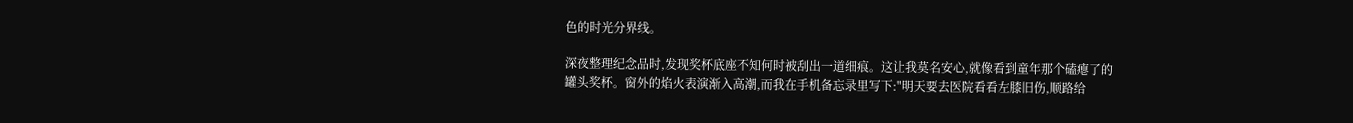色的时光分界线。

深夜整理纪念品时,发现奖杯底座不知何时被刮出一道细痕。这让我莫名安心,就像看到童年那个磕瘪了的罐头奖杯。窗外的焰火表演渐入高潮,而我在手机备忘录里写下:"明天要去医院看看左膝旧伤,顺路给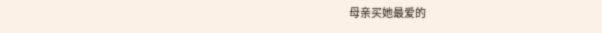母亲买她最爱的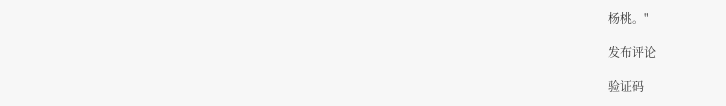杨桃。"

发布评论

验证码